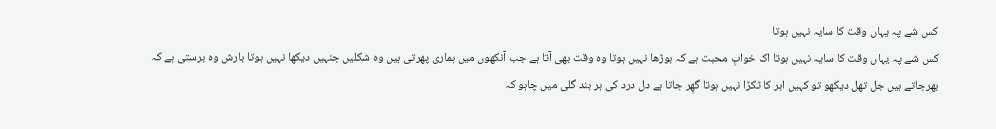کس شے پہ یہاں وقت کا سایہ نہیں ہوتا
کس شے پہ یہاں وقت کا سایہ نہیں ہوتا اک خوابِ محبت ہے کہ بوڑھا نہیں ہوتا وہ وقت بھی آتا ہے جب آنکھوں میں ہماری پھرتی ہیں وہ شکلیں جنہیں دیکھا نہیں ہوتا بارش وہ برستی ہے کہ بھرجاتے ہیں جل تھل دیکھو تو کہیں ابر کا ٹکڑا نہیں ہوتا گھِر جاتا ہے دل درد کی ہر بند گلی میں چاہو کہ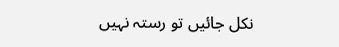نکل جائیں تو رستہ نہیں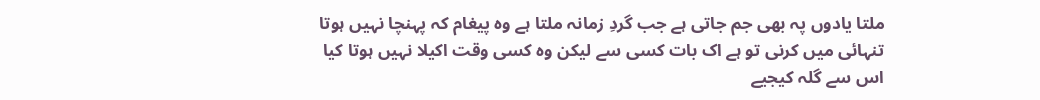ملتا یادوں پہ بھی جم جاتی ہے جب گردِ زمانہ ملتا ہے وہ پیغام کہ پہنچا نہیں ہوتا تنہائی میں کرنی تو ہے اک بات کسی سے لیکن وہ کسی وقت اکیلا نہیں ہوتا کیا اس سے گلہ کیجیے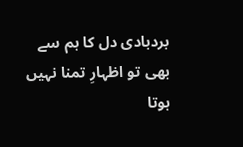بردبادی دل کا ہم سے بھی تو اظہارِ تمنا نہیں ہوتا